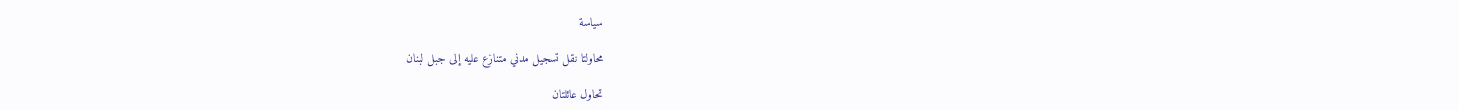سياسة

محاولتا نقل تسجيل مدني متنازع عليه إلى جبل لبنان

تحاول عائلتان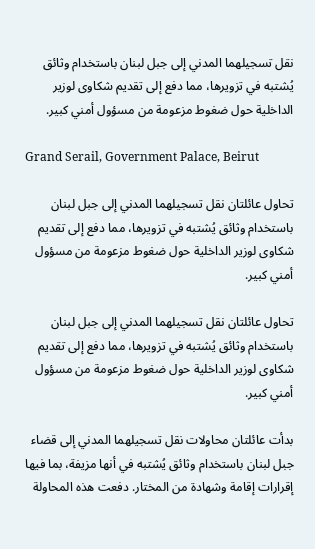نقل تسجيلهما المدني إلى جبل لبنان باستخدام وثائق يُشتبه في تزويرها، مما دفع إلى تقديم شكاوى لوزير الداخلية حول ضغوط مزعومة من مسؤول أمني كبير.

Grand Serail, Government Palace, Beirut

تحاول عائلتان نقل تسجيلهما المدني إلى جبل لبنان باستخدام وثائق يُشتبه في تزويرها، مما دفع إلى تقديم شكاوى لوزير الداخلية حول ضغوط مزعومة من مسؤول أمني كبير.

تحاول عائلتان نقل تسجيلهما المدني إلى جبل لبنان باستخدام وثائق يُشتبه في تزويرها، مما دفع إلى تقديم شكاوى لوزير الداخلية حول ضغوط مزعومة من مسؤول أمني كبير.

بدأت عائلتان محاولات نقل تسجيلهما المدني إلى قضاء جبل لبنان باستخدام وثائق يُشتبه في أنها مزيفة، بما فيها إقرارات إقامة وشهادة من المختار. دفعت هذه المحاولة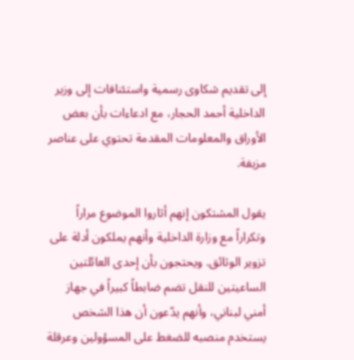إلى تقديم شكاوى رسمية واستئنافات إلى وزير الداخلية أحمد الحجار، مع ادعاءات بأن بعض الأوراق والمعلومات المقدمة تحتوي على عناصر مزيفة.

يقول المشتكون إنهم أثاروا الموضوع مراراً وتكراراً مع وزارة الداخلية وأنهم يملكون أدلة على تزوير الوثائق. ويحتجون بأن إحدى العائلتين الساعيتين للنقل تضم ضابطاً كبيراً في جهاز أمني لبناني، وأنهم يدّعون أن هذا الشخص يستخدم منصبه للضغط على المسؤولين وعرقلة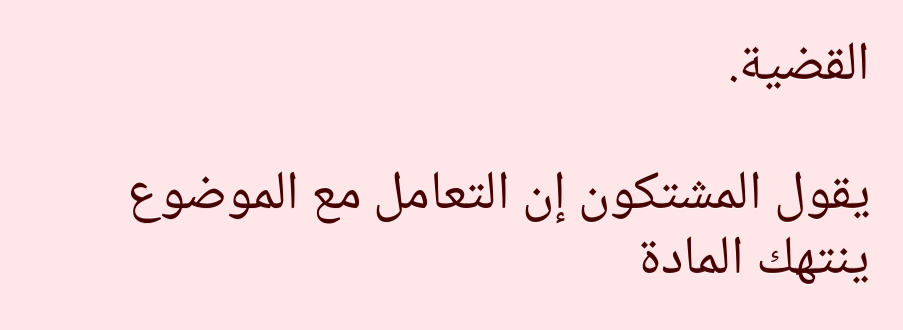القضية.

يقول المشتكون إن التعامل مع الموضوع ينتهك المادة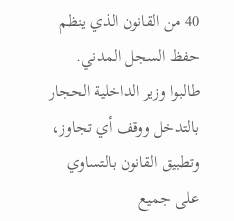40 من القانون الذي ينظم حفظ السجل المدني. طالبوا وزير الداخلية الحجار بالتدخل ووقف أي تجاوز، وتطبيق القانون بالتساوي على جميع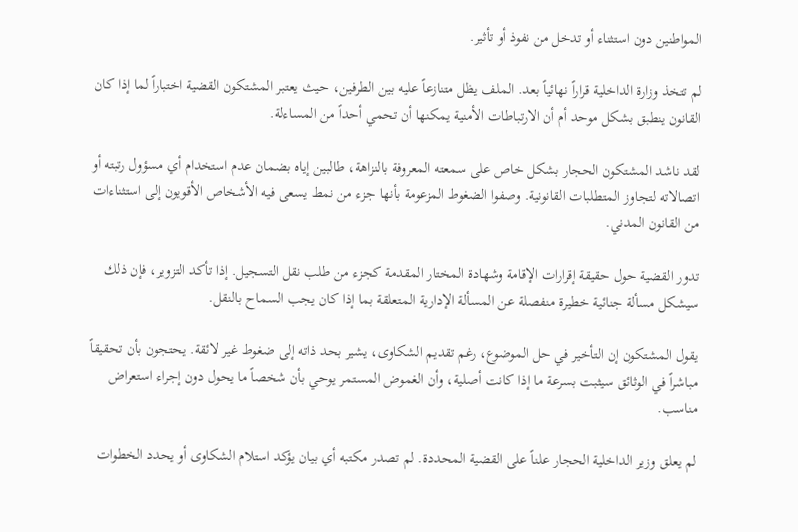المواطنين دون استثناء أو تدخل من نفوذ أو تأثير.

لم تتخذ وزارة الداخلية قراراً نهائياً بعد. الملف يظل متنازعاً عليه بين الطرفين، حيث يعتبر المشتكون القضية اختباراً لما إذا كان القانون ينطبق بشكل موحد أم أن الارتباطات الأمنية يمكنها أن تحمي أحداً من المساءلة.

لقد ناشد المشتكون الحجار بشكل خاص على سمعته المعروفة بالنزاهة، طالبين إياه بضمان عدم استخدام أي مسؤول رتبته أو اتصالاته لتجاوز المتطلبات القانونية. وصفوا الضغوط المزعومة بأنها جزء من نمط يسعى فيه الأشخاص الأقويون إلى استثناءات من القانون المدني.

تدور القضية حول حقيقة إقرارات الإقامة وشهادة المختار المقدمة كجزء من طلب نقل التسجيل. إذا تأكد التزوير، فإن ذلك سيشكل مسألة جنائية خطيرة منفصلة عن المسألة الإدارية المتعلقة بما إذا كان يجب السماح بالنقل.

يقول المشتكون إن التأخير في حل الموضوع، رغم تقديم الشكاوى، يشير بحد ذاته إلى ضغوط غير لائقة. يحتجون بأن تحقيقاً مباشراً في الوثائق سيثبت بسرعة ما إذا كانت أصلية، وأن الغموض المستمر يوحي بأن شخصاً ما يحول دون إجراء استعراض مناسب.

لم يعلق وزير الداخلية الحجار علناً على القضية المحددة. لم تصدر مكتبه أي بيان يؤكد استلام الشكاوى أو يحدد الخطوات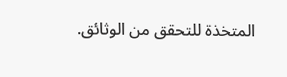المتخذة للتحقق من الوثائق.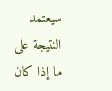سيعتمد النتيجة على ما إذا كان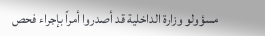مسؤولو وزارة الداخلية قد أصدروا أمراً بإجراء فحص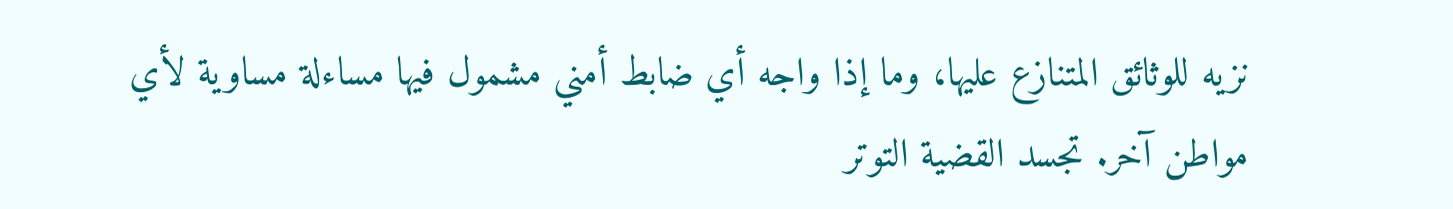نزيه للوثائق المتنازع عليها، وما إذا واجه أي ضابط أمني مشمول فيها مساءلة مساوية لأي مواطن آخر. تجسد القضية التوتر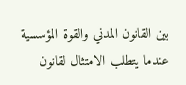بين القانون المدني والقوة المؤسسية عندما يتطلب الامتثال لقانون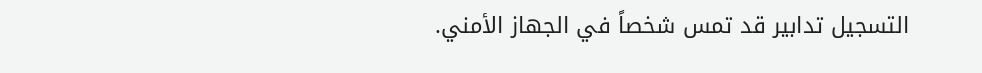التسجيل تدابير قد تمس شخصاً في الجهاز الأمني.